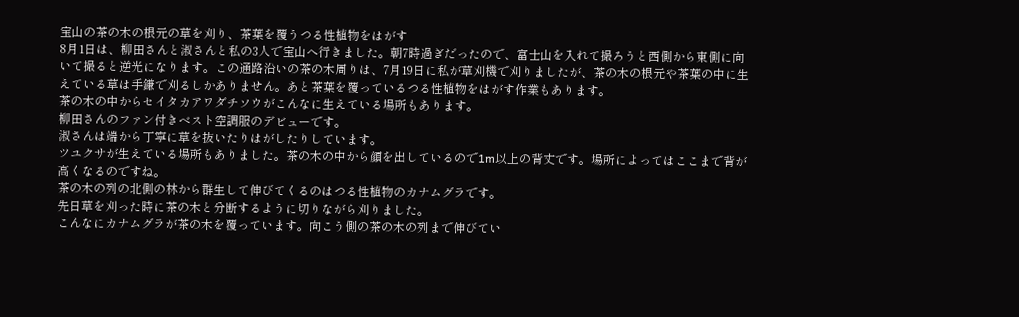宝山の茶の木の根元の草を刈り、茶葉を覆うつる性植物をはがす
8月1日は、柳田さんと淑さんと私の3人で宝山へ行きました。朝7時過ぎだったので、富士山を入れて撮ろうと西側から東側に向いて撮ると逆光になります。この通路沿いの茶の木周りは、7月19日に私が草刈機で刈りましたが、茶の木の根元や茶葉の中に生えている草は手鎌で刈るしかありません。あと茶葉を覆っているつる性植物をはがす作業もあります。
茶の木の中からセイタカアワダチソウがこんなに生えている場所もあります。
柳田さんのファン付きベスト空調服のデビューです。
淑さんは端から丁寧に草を抜いたりはがしたりしています。
ツユクサが生えている場所もありました。茶の木の中から顔を出しているので1m以上の背丈です。場所によってはここまで背が高くなるのですね。
茶の木の列の北側の林から群生して伸びてくるのはつる性植物のカナムグラです。
先日草を刈った時に茶の木と分断するように切りながら刈りました。
こんなにカナムグラが茶の木を覆っています。向こう側の茶の木の列まで伸びてい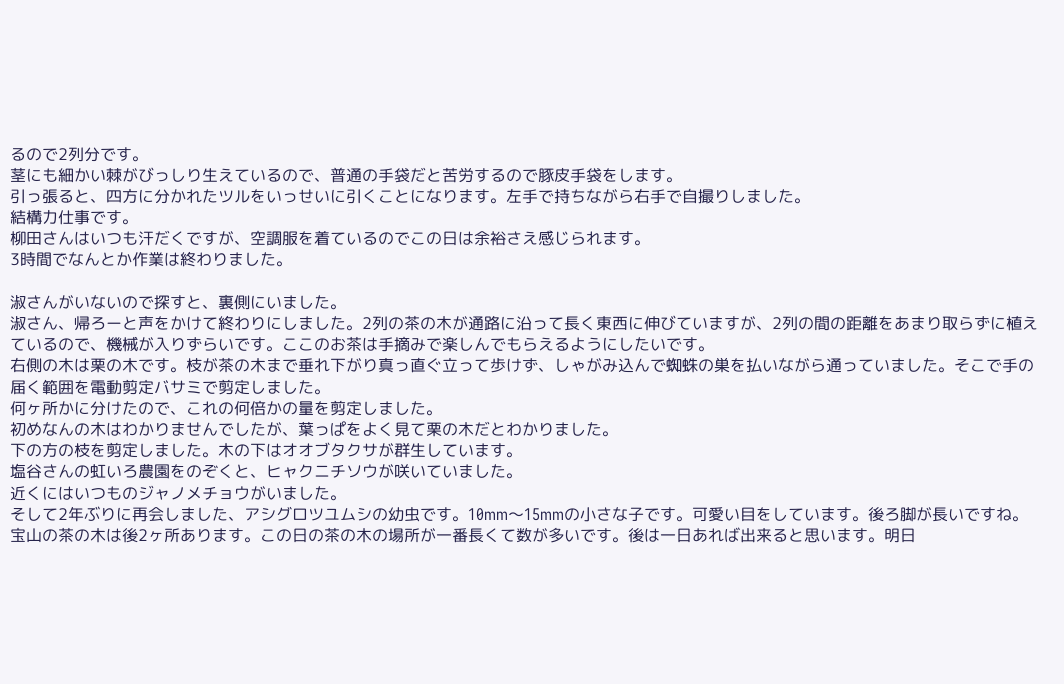るので2列分です。
茎にも細かい棘がびっしり生えているので、普通の手袋だと苦労するので豚皮手袋をします。
引っ張ると、四方に分かれたツルをいっせいに引くことになります。左手で持ちながら右手で自撮りしました。
結構力仕事です。
柳田さんはいつも汗だくですが、空調服を着ているのでこの日は余裕さえ感じられます。
3時間でなんとか作業は終わりました。

淑さんがいないので探すと、裏側にいました。
淑さん、帰ろーと声をかけて終わりにしました。2列の茶の木が通路に沿って長く東西に伸びていますが、2列の間の距離をあまり取らずに植えているので、機械が入りずらいです。ここのお茶は手摘みで楽しんでもらえるようにしたいです。
右側の木は栗の木です。枝が茶の木まで垂れ下がり真っ直ぐ立って歩けず、しゃがみ込んで蜘蛛の巣を払いながら通っていました。そこで手の届く範囲を電動剪定バサミで剪定しました。
何ヶ所かに分けたので、これの何倍かの量を剪定しました。
初めなんの木はわかりませんでしたが、葉っぱをよく見て栗の木だとわかりました。
下の方の枝を剪定しました。木の下はオオブタクサが群生しています。
塩谷さんの虹いろ農園をのぞくと、ヒャクニチソウが咲いていました。
近くにはいつものジャノメチョウがいました。
そして2年ぶりに再会しました、アシグロツユムシの幼虫です。10mm〜15mmの小さな子です。可愛い目をしています。後ろ脚が長いですね。
宝山の茶の木は後2ヶ所あります。この日の茶の木の場所が一番長くて数が多いです。後は一日あれば出来ると思います。明日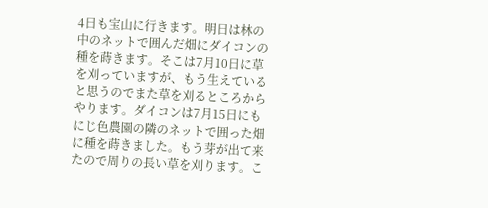4日も宝山に行きます。明日は林の中のネットで囲んだ畑にダイコンの種を蒔きます。そこは7月10日に草を刈っていますが、もう生えていると思うのでまた草を刈るところからやります。ダイコンは7月15日にもにじ色農園の隣のネットで囲った畑に種を蒔きました。もう芽が出て来たので周りの長い草を刈ります。こ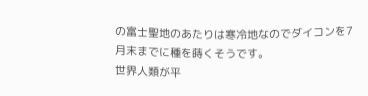の富士聖地のあたりは寒冷地なのでダイコンを7月末までに種を蒔くそうです。
世界人類が平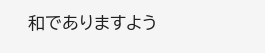和でありますよう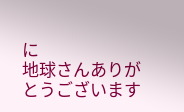に
地球さんありがとうございます